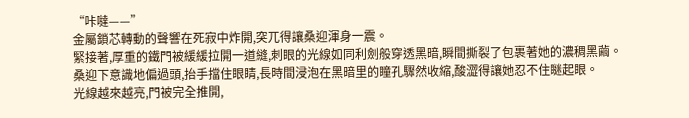“咔噠——”
金屬鎖芯轉動的聲響在死寂中炸開,突兀得讓桑迎渾身一震。
緊接著,厚重的鐵門被緩緩拉開一道縫,刺眼的光線如同利劍般穿透黑暗,瞬間撕裂了包裹著她的濃稠黑繭。
桑迎下意識地偏過頭,抬手擋住眼睛,長時間浸泡在黑暗里的瞳孔驟然收縮,酸澀得讓她忍不住瞇起眼。
光線越來越亮,門被完全推開,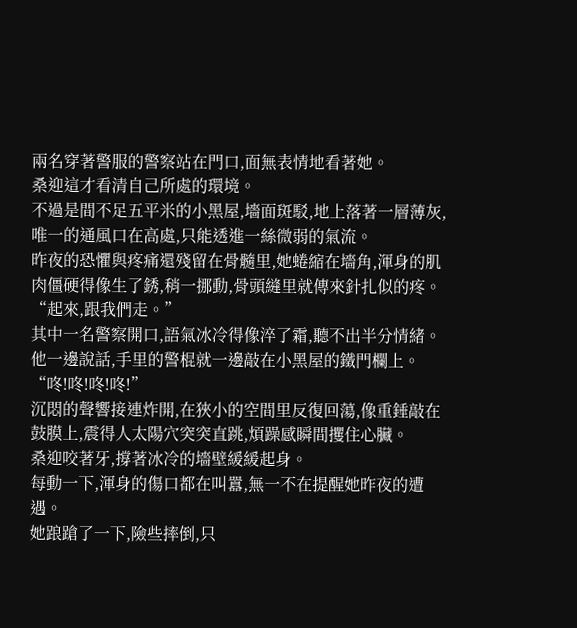兩名穿著警服的警察站在門口,面無表情地看著她。
桑迎這才看清自己所處的環境。
不過是間不足五平米的小黑屋,墻面斑駁,地上落著一層薄灰,唯一的通風口在高處,只能透進一絲微弱的氣流。
昨夜的恐懼與疼痛還殘留在骨髓里,她蜷縮在墻角,渾身的肌肉僵硬得像生了銹,稍一挪動,骨頭縫里就傳來針扎似的疼。
“起來,跟我們走。”
其中一名警察開口,語氣冰冷得像淬了霜,聽不出半分情緒。
他一邊說話,手里的警棍就一邊敲在小黑屋的鐵門欄上。
“咚!咚!咚!咚!”
沉悶的聲響接連炸開,在狹小的空間里反復回蕩,像重錘敲在鼓膜上,震得人太陽穴突突直跳,煩躁感瞬間攫住心臟。
桑迎咬著牙,撐著冰冷的墻壁緩緩起身。
每動一下,渾身的傷口都在叫囂,無一不在提醒她昨夜的遭遇。
她踉蹌了一下,險些摔倒,只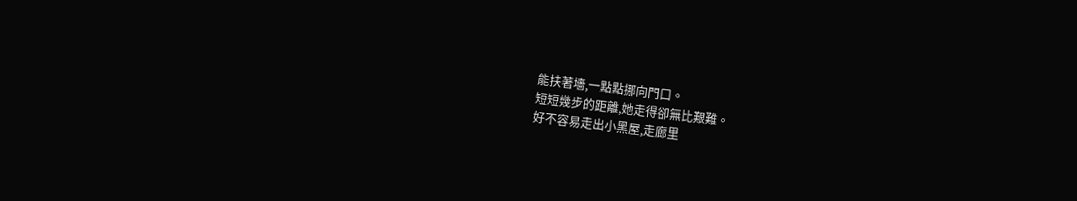能扶著墻,一點點挪向門口。
短短幾步的距離,她走得卻無比艱難。
好不容易走出小黑屋,走廊里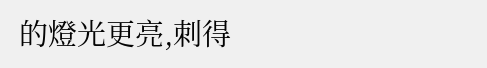的燈光更亮,刺得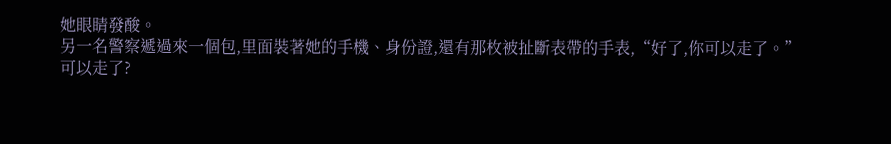她眼睛發酸。
另一名警察遞過來一個包,里面裝著她的手機、身份證,還有那枚被扯斷表帶的手表,“好了,你可以走了。”
可以走了?